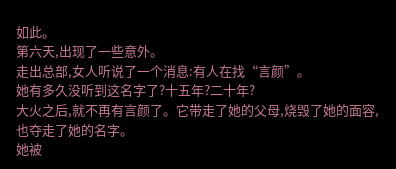如此。
第六天,出现了一些意外。
走出总部,女人听说了一个消息:有人在找“言颜”。
她有多久没听到这名字了?十五年?二十年?
大火之后,就不再有言颜了。它带走了她的父母,烧毁了她的面容,也夺走了她的名字。
她被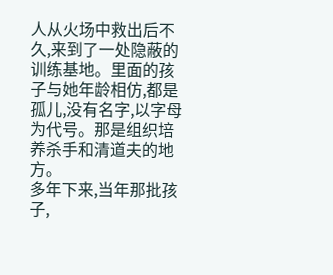人从火场中救出后不久,来到了一处隐蔽的训练基地。里面的孩子与她年龄相仿,都是孤儿,没有名字,以字母为代号。那是组织培养杀手和清道夫的地方。
多年下来,当年那批孩子,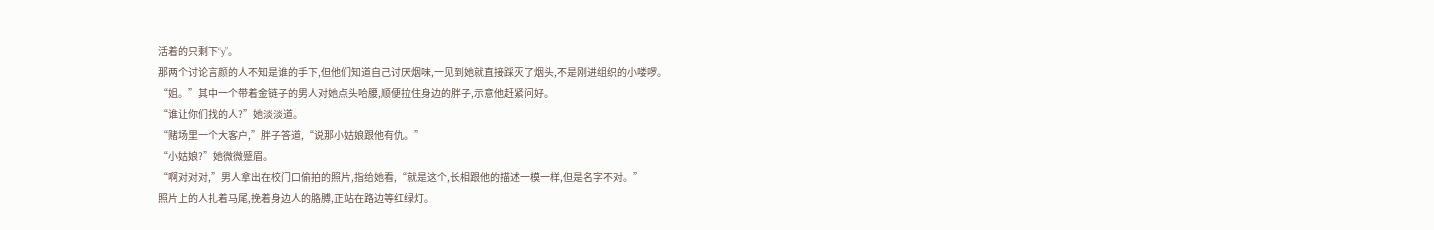活着的只剩下“y”。
那两个讨论言颜的人不知是谁的手下,但他们知道自己讨厌烟味,一见到她就直接踩灭了烟头,不是刚进组织的小喽啰。
“姐。”其中一个带着金链子的男人对她点头哈腰,顺便拉住身边的胖子,示意他赶紧问好。
“谁让你们找的人?”她淡淡道。
“赌场里一个大客户,”胖子答道,“说那小姑娘跟他有仇。”
“小姑娘?”她微微蹙眉。
“啊对对对,”男人拿出在校门口偷拍的照片,指给她看,“就是这个,长相跟他的描述一模一样,但是名字不对。”
照片上的人扎着马尾,挽着身边人的胳膊,正站在路边等红绿灯。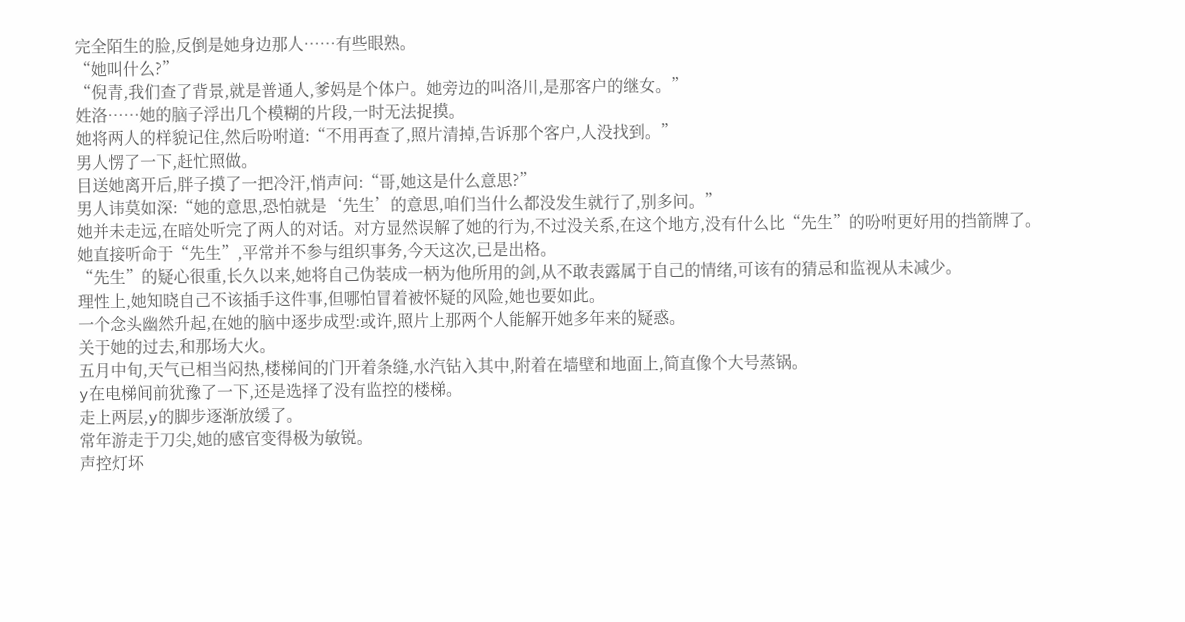完全陌生的脸,反倒是她身边那人……有些眼熟。
“她叫什么?”
“倪青,我们查了背景,就是普通人,爹妈是个体户。她旁边的叫洛川,是那客户的继女。”
姓洛……她的脑子浮出几个模糊的片段,一时无法捉摸。
她将两人的样貌记住,然后吩咐道:“不用再查了,照片清掉,告诉那个客户,人没找到。”
男人愣了一下,赶忙照做。
目送她离开后,胖子摸了一把冷汗,悄声问:“哥,她这是什么意思?”
男人讳莫如深:“她的意思,恐怕就是‘先生’的意思,咱们当什么都没发生就行了,别多问。”
她并未走远,在暗处听完了两人的对话。对方显然误解了她的行为,不过没关系,在这个地方,没有什么比“先生”的吩咐更好用的挡箭牌了。
她直接听命于“先生”,平常并不参与组织事务,今天这次,已是出格。
“先生”的疑心很重,长久以来,她将自己伪装成一柄为他所用的剑,从不敢表露属于自己的情绪,可该有的猜忌和监视从未减少。
理性上,她知晓自己不该插手这件事,但哪怕冒着被怀疑的风险,她也要如此。
一个念头幽然升起,在她的脑中逐步成型:或许,照片上那两个人能解开她多年来的疑惑。
关于她的过去,和那场大火。
五月中旬,天气已相当闷热,楼梯间的门开着条缝,水汽钻入其中,附着在墙壁和地面上,简直像个大号蒸锅。
y在电梯间前犹豫了一下,还是选择了没有监控的楼梯。
走上两层,y的脚步逐渐放缓了。
常年游走于刀尖,她的感官变得极为敏锐。
声控灯坏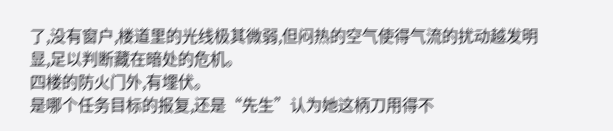了,没有窗户,楼道里的光线极其微弱,但闷热的空气使得气流的扰动越发明显,足以判断藏在暗处的危机。
四楼的防火门外,有埋伏。
是哪个任务目标的报复,还是“先生”认为她这柄刀用得不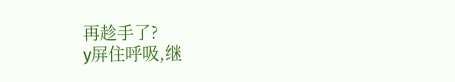再趁手了?
y屏住呼吸,继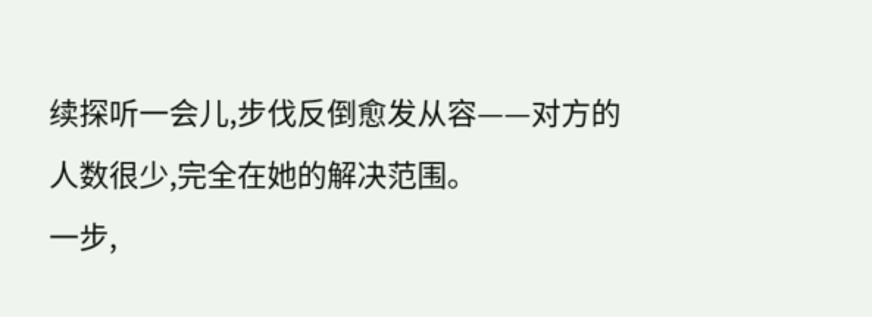续探听一会儿,步伐反倒愈发从容——对方的人数很少,完全在她的解决范围。
一步,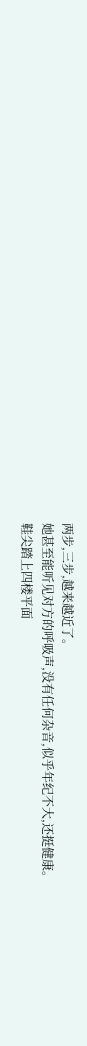两步,三步,越来越近了。
她甚至能听见对方的呼吸声,没有任何杂音,似乎年纪不大,还挺健康。
鞋尖踏上四楼平面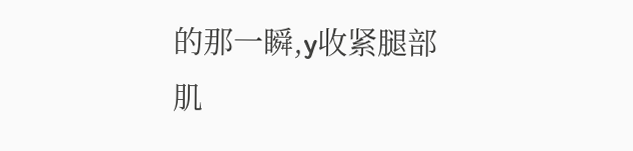的那一瞬,y收紧腿部肌